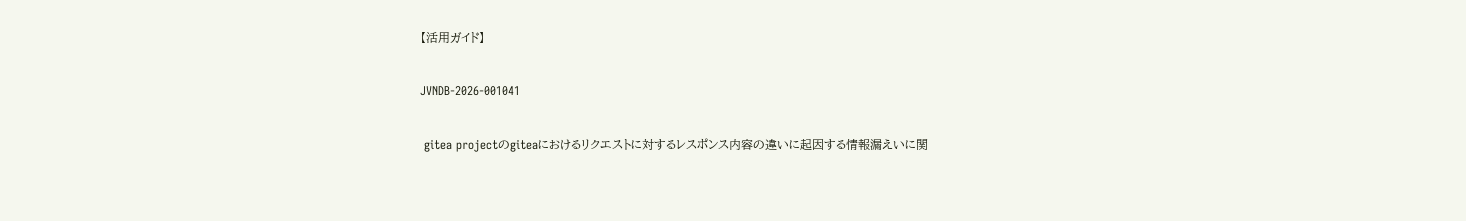【活用ガイド】

JVNDB-2026-001041

 gitea projectのgiteaにおけるリクエストに対するレスポンス内容の違いに起因する情報漏えいに関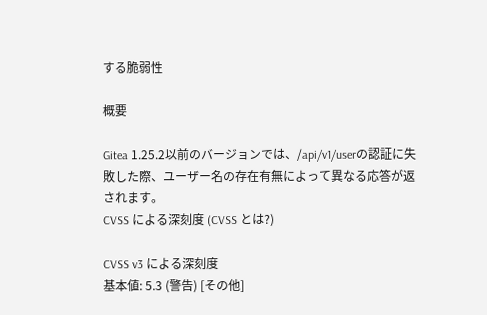する脆弱性

概要

Gitea 1.25.2以前のバージョンでは、/api/v1/userの認証に失敗した際、ユーザー名の存在有無によって異なる応答が返されます。
CVSS による深刻度 (CVSS とは?)

CVSS v3 による深刻度
基本値: 5.3 (警告) [その他]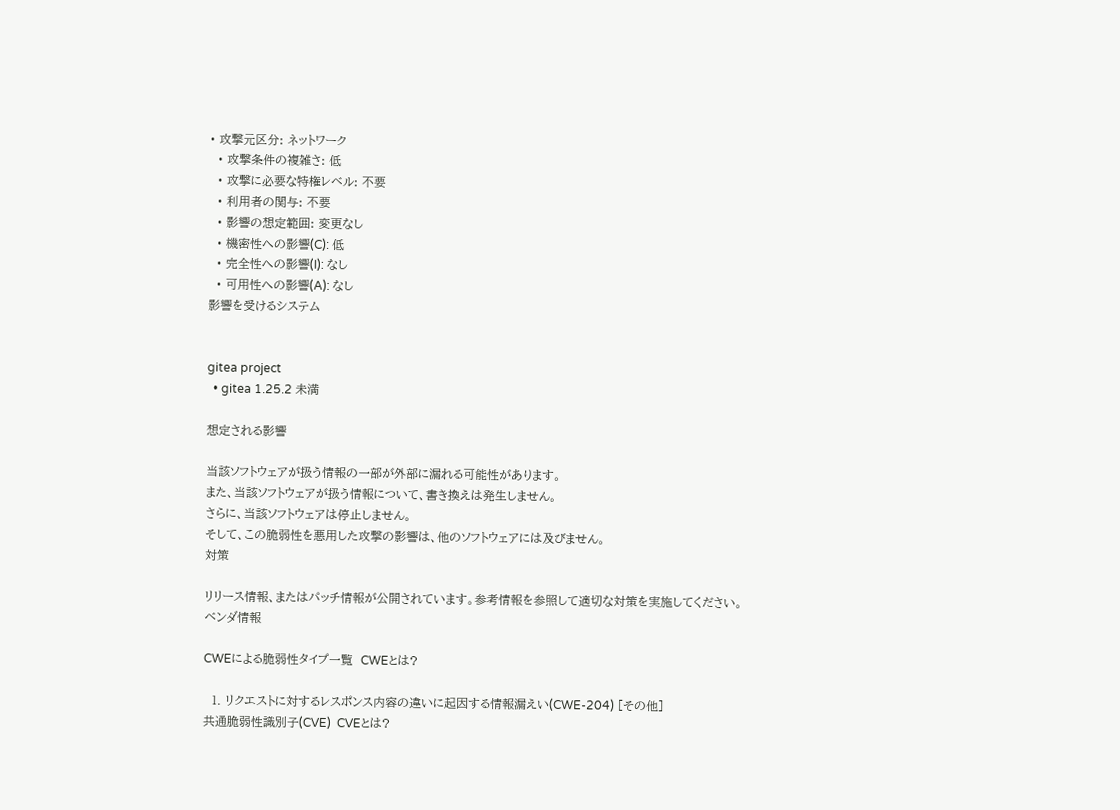• 攻撃元区分: ネットワーク
  • 攻撃条件の複雑さ: 低
  • 攻撃に必要な特権レベル: 不要
  • 利用者の関与: 不要
  • 影響の想定範囲: 変更なし
  • 機密性への影響(C): 低
  • 完全性への影響(I): なし
  • 可用性への影響(A): なし
影響を受けるシステム


gitea project
  • gitea 1.25.2 未満

想定される影響

当該ソフトウェアが扱う情報の一部が外部に漏れる可能性があります。
また、当該ソフトウェアが扱う情報について、書き換えは発生しません。
さらに、当該ソフトウェアは停止しません。
そして、この脆弱性を悪用した攻撃の影響は、他のソフトウェアには及びません。
対策

リリース情報、またはパッチ情報が公開されています。参考情報を参照して適切な対策を実施してください。
ベンダ情報

CWEによる脆弱性タイプ一覧  CWEとは?

  1. リクエストに対するレスポンス内容の違いに起因する情報漏えい(CWE-204) [その他]
共通脆弱性識別子(CVE)  CVEとは?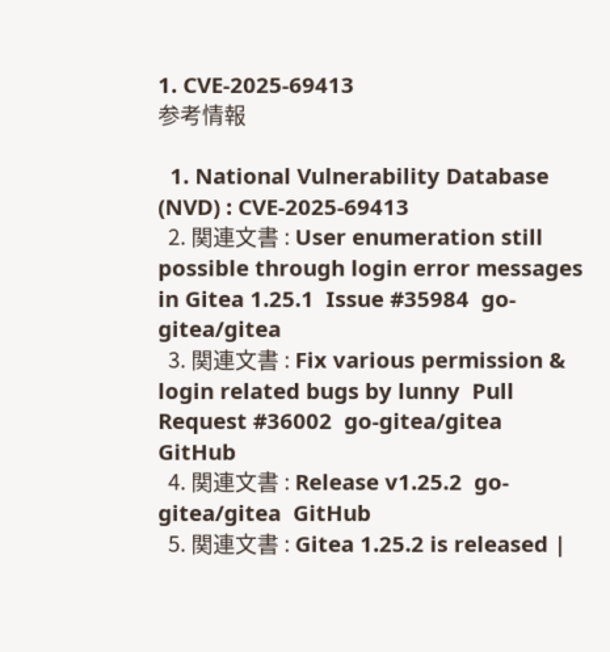1. CVE-2025-69413
参考情報

  1. National Vulnerability Database (NVD) : CVE-2025-69413
  2. 関連文書 : User enumeration still possible through login error messages in Gitea 1.25.1  Issue #35984  go-gitea/gitea
  3. 関連文書 : Fix various permission & login related bugs by lunny  Pull Request #36002  go-gitea/gitea  GitHub
  4. 関連文書 : Release v1.25.2  go-gitea/gitea  GitHub
  5. 関連文書 : Gitea 1.25.2 is released |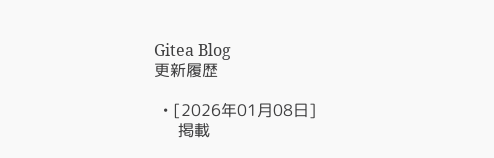Gitea Blog
更新履歴

  • [2026年01月08日]
      掲載